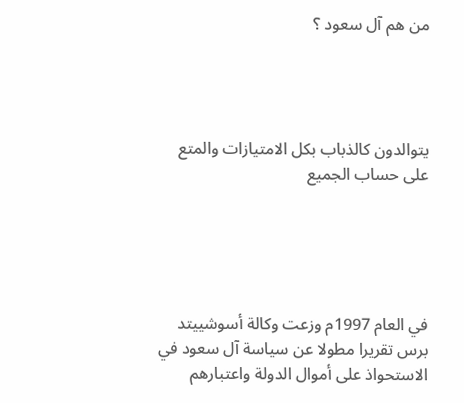من هم آل سعود ؟




يتوالدون كالذباب بكل الامتيازات والمتع على حساب الجميع





في العام 1997م وزعت وكالة أسوشييتد برس تقريرا مطولا عن سياسة آل سعود في الاستحواذ على أموال الدولة واعتبارهم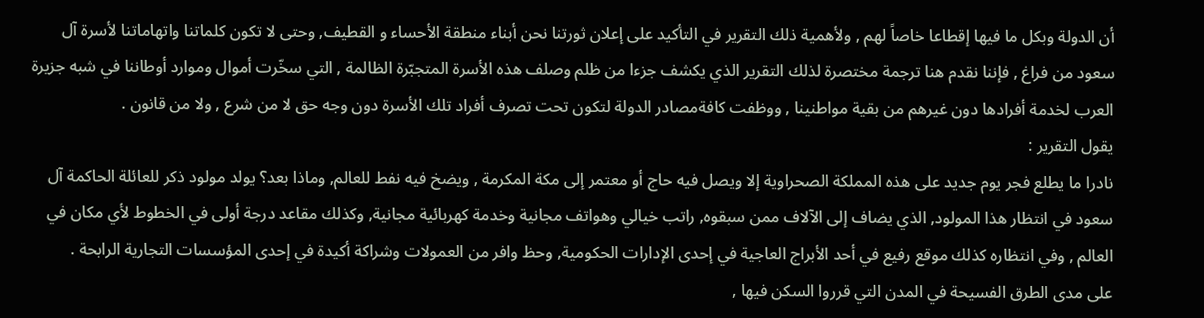أن الدولة وبكل ما فيها إقطاعا خاصاً لهم , ولأهمية ذلك التقرير في التأكيد على إعلان ثورتنا نحن أبناء منطقة الأحساء و القطيف, وحتى لا تكون كلماتنا واتهاماتنا لأسرة آل سعود من فراغ , فإننا نقدم هنا ترجمة مختصرة لذلك التقرير الذي يكشف جزءا من ظلم وصلف هذه الأسرة المتجبّرة الظالمة , التي سخّرت أموال وموارد أوطاننا في شبه جزيرة العرب لخدمة أفرادها دون غيرهم من بقية مواطنينا , ووظفت كافةمصادر الدولة لتكون تحت تصرف أفراد تلك الأسرة دون وجه حق لا من شرع , ولا من قانون .
يقول التقرير :
نادرا ما يطلع فجر يوم جديد على هذه المملكة الصحراوية إلا ويصل فيه حاج أو معتمر إلى مكة المكرمة , ويضخ فيه نفط للعالم, وماذا بعد؟ يولد مولود ذكر للعائلة الحاكمة آل سعود في انتظار هذا المولود, الذي يضاف إلى الآلاف ممن سبقوه, راتب خيالي وهواتف مجانية وخدمة كهربائية مجانية, وكذلك مقاعد درجة أولى في الخطوط لأي مكان في العالم , وفي انتظاره كذلك موقع رفيع في أحد الأبراج العاجية في إحدى الإدارات الحكومية, وحظ وافر من العمولات وشراكة أكيدة في إحدى المؤسسات التجارية الرابحة .
على مدى الطرق الفسيحة في المدن التي قرروا السكن فيها ,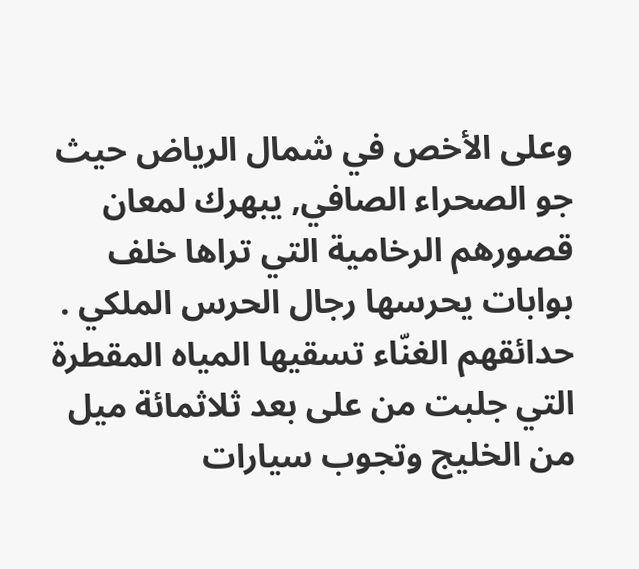وعلى الأخص في شمال الرياض حيث جو الصحراء الصافي, يبهرك لمعان قصورهم الرخامية التي تراها خلف بوابات يحرسها رجال الحرس الملكي .
حدائقهم الغنّاء تسقيها المياه المقطرة التي جلبت من على بعد ثلاثمائة ميل من الخليج وتجوب سيارات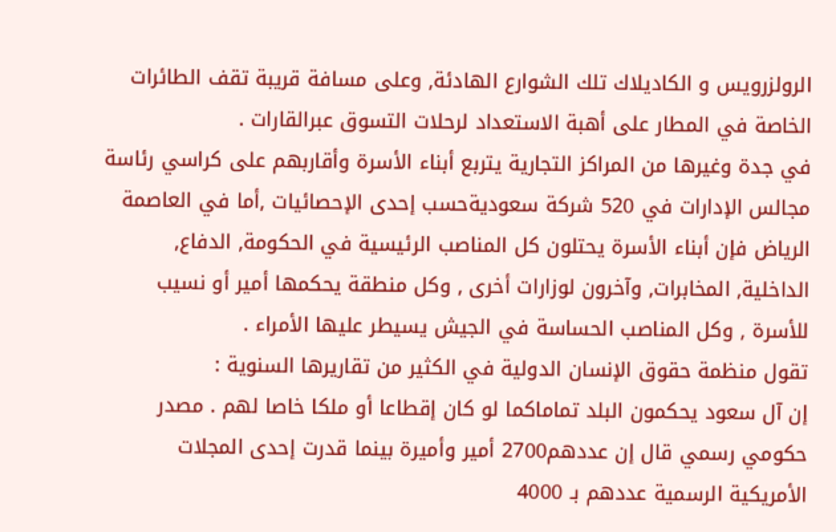الرولزرويس و الكاديلاك تلك الشوارع الهادئة, وعلى مسافة قريبة تقف الطائرات الخاصة في المطار على أهبة الاستعداد لرحلات التسوق عبرالقارات .
في جدة وغيرها من المراكز التجارية يتربع أبناء الأسرة وأقاربهم على كراسي رئاسة مجالس الإدارات في 520 شركة سعوديةحسب إحدى الإحصائيات ,أما في العاصمة الرياض فإن أبناء الأسرة يحتلون كل المناصب الرئيسية في الحكومة, الدفاع, الداخلية, المخابرات, وآخرون لوزارات أخرى , وكل منطقة يحكمها أمير أو نسيب للأسرة , وكل المناصب الحساسة في الجيش يسيطر عليها الأمراء .
تقول منظمة حقوق الإنسان الدولية في الكثير من تقاريرها السنوية :
إن آل سعود يحكمون البلد تماماكما لو كان إقطاعا أو ملكا خاصا لهم . مصدر حكومي رسمي قال إن عددهم2700 أمير وأميرة بينما قدرت إحدى المجلات الأمريكية الرسمية عددهم بـ 4000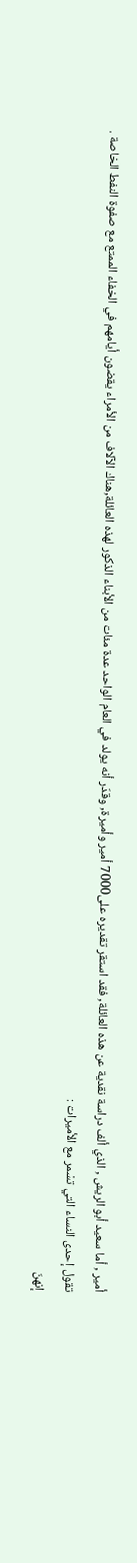أمير , أما سعيد أبو الريش , الذي ألف دراسة نقدية عن هذه العائلة, فقد استقر تقديره على7000 أمير وأميرة, وقدّر أنه يولد في العام الواحد عدة مئات من الأبناء الذكور لهذه العائلة,هناك الآلاف من الأمراء يقضون أيامهم في الخفاء الممتع مع صفوة النفط الخاصة .
تقول إحدى النساء التي تسْمر مع الأميرات :
إنهنّ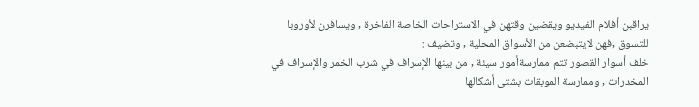يراقبن أفلام الفيديو ويقضين وقتهن في الاستراحات الخاصة الفاخرة , ويسافرن لأوروبا للتسوق ,فهن لايتبضعن من الأسواق المحلية , وتضيف :
خلف أسوار القصور تتم ممارسةأمور سيئة , من بينها الإسراف في شرب الخمر والإسراف في المخدرات , وممارسة الموبقات بشتى أشكالها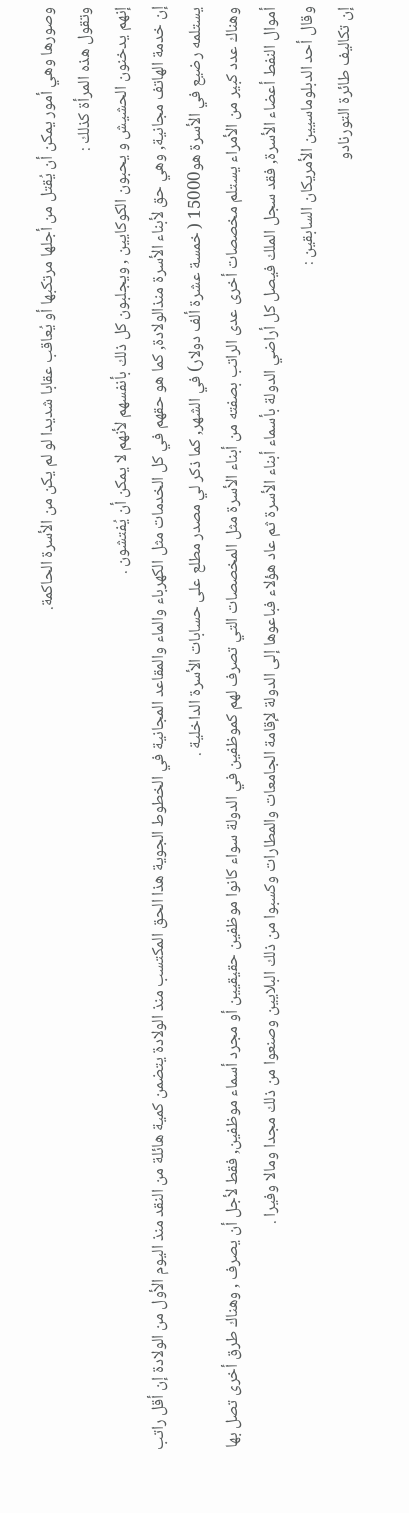وصورها وهي أمور يمكن أن يُقتل من أجلها مرتكبها أو يُعاقب عقابا شديدا لو لم يكن من الأسرة الحاكمة.
وتقول هذه المرأة كذلك :
إنهم يدخنون الحشيش و يحبون الكوكايين , ويجلبون كل ذلك بأنفسهم لأنهم لا يمكن أن يُفتشون .
إن خدمة الهاتف مجانية, وهي حق لأبناء الأسرة منذالولادة, كما هو حقهم في كل الخدمات مثل الكهرباء والماء والمقاعد المجانية في الخطوط الجوية هذا الحق المكتسب منذ الولادة يتضمن كمية هائلة من النقد منذ اليوم الأول من الولادة إن أقل راتب يستلمه رضيع في الأسرة هو15000 ( خمسة عشرة ألف دولار) في الشهر, كما ذكر لي مصدر مطلع على حسابات الأسرة الداخلية .
وهناك عدد كبير من الأمراء يستلم مخصصات أخرى عدى الراتب بصفته من أبناء الأسرة مثل المخصصات التي تصرف لهم كموظفين في الدولة سواء كانوا موظفين حقيقيين أو مجرد أسماء موظفين, فقط لأجل أن يصرف , وهناك طرق أخرى تصل بها أموال النفط أعضاء الأسرة, فقد سجل الملك فيصل كل أراضي الدولة بأسماء أبناء الأسرة ثم عاد هؤلاء فباعوها إلى الدولة لإقامة الجامعات والمطارات وكسبوا من ذلك البلايين وصنعوا من ذلك مجدا ومالا وفيرا .
وقال أحد الدبلوماسيين الأمريكان السابقين :
إن تكاليف طائرة التورنادو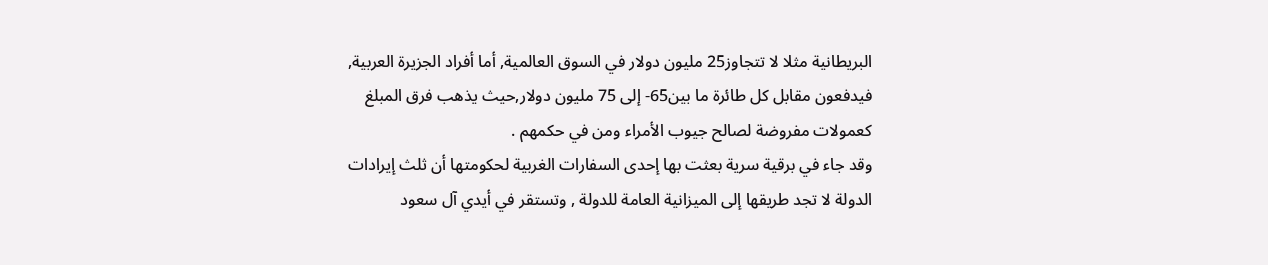البريطانية مثلا لا تتجاوز25 مليون دولار في السوق العالمية, أما أفراد الجزيرة العربية, فيدفعون مقابل كل طائرة ما بين65- إلى 75 مليون دولار,حيث يذهب فرق المبلغ كعمولات مفروضة لصالح جيوب الأمراء ومن في حكمهم .
وقد جاء في برقية سرية بعثت بها إحدى السفارات الغربية لحكومتها أن ثلث إيرادات الدولة لا تجد طريقها إلى الميزانية العامة للدولة , وتستقر في أيدي آل سعود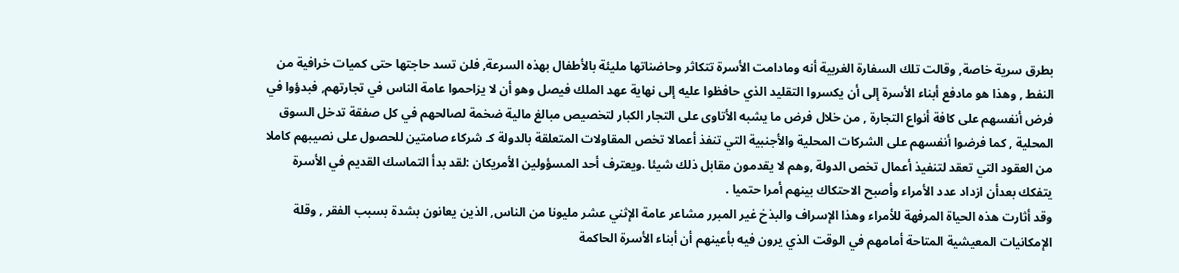بطرق سرية خاصة, وقالت تلك السفارة الغربية أنه ومادامت الأسرة تتكاثر وحاضناتها مليئة بالأطفال بهذه السرعة, فلن تسد حاجتها حتى كميات خرافية من النفط , وهذا هو مادفع أبناء الأسرة إلى أن يكسروا التقليد الذي حافظوا عليه إلى نهاية عهد الملك فيصل وهو أن لا يزاحموا عامة الناس في تجارتهم, فبدؤوا في فرض أنفسهم على كافة أنواع التجارة , من خلال فرض ما يشبه الأتاوى على التجار الكبار لتخصيص مبالغ مالية ضخمة لصالحهم في كل صفقة تدخل السوق المحلية , كما فرضوا أنفسهم على الشركات المحلية والأجنبية التي تنفذ أعمالا تخص المقاولات المتعلقة بالدولة كـ شركاء صامتين للحصول على نصيبهم كاملا من العقود التي تعقد لتنفيذ أعمال تخص الدولة ,وهم لا يقدمون مقابل ذلك شيئا .ويعترف أحد المسؤولين الأمريكان :لقد بدأ التماسك القديم في الأسرة يتفكك بعدأن ازداد عدد الأمراء وأصبح الاحتكاك بينهم أمرا حتميا .
وقد أثارت هذه الحياة المرفهة للأمراء وهذا الإسراف والبذخ غير المبرر مشاعر عامة الإثني عشر مليونا من الناس, الذين يعانون بشدة بسبب الفقر , وقلة الإمكانيات المعيشية المتاحة أمامهم في الوقت الذي يرون فيه بأعينهم أن أبناء الأسرة الحاكمة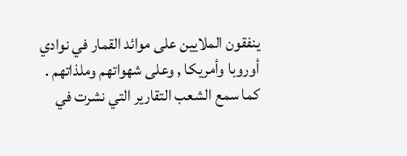ينفقون الملايين على موائد القمار في نوادي أوروبا وأمريكا , وعلى شهواتهم وملذاتهم .
كما سمع الشعب التقارير التي نشرت في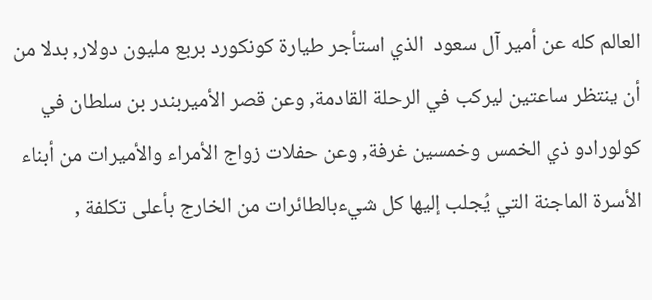العالم كله عن أمير آل سعود  الذي استأجر طيارة كونكورد بربع مليون دولار, بدلا من أن ينتظر ساعتين ليركب في الرحلة القادمة, وعن قصر الأميربندر بن سلطان في كولورادو ذي الخمس وخمسين غرفة, وعن حفلات زواج الأمراء والأميرات من أبناء الأسرة الماجنة التي يُجلب إليها كل شيءبالطائرات من الخارج بأعلى تكلفة ,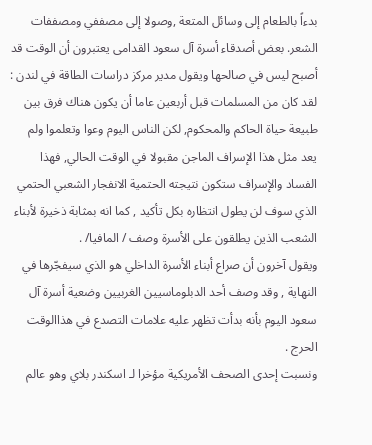بدءاً بالطعام إلى وسائل المتعة ,وصولا إلى مصففي ومصففات الشعر. بعض أصدقاء أسرة آل سعود القدامى يعتبرون أن الوقت قد أصبح ليس في صالحها ويقول مدير مركز دراسات الطاقة في لندن :
لقد كان من المسلمات قبل أربعين عاما أن يكون هناك فرق بين طبيعة حياة الحاكم والمحكوم, لكن الناس اليوم وعوا وتعلموا ولم يعد مثل هذا الإسراف الماجن مقبولا في الوقت الحالي, فهذا الفساد والإسراف ستكون نتيجته الحتمية الانفجار الشعبي الحتمي الذي سوف لن يطول انتظاره بكل تأكيد , كما انه بمثابة ذخيرة لأبناء الشعب الذين يطلقون على الأسرة وصف / المافيا/ .
ويقول آخرون أن صراع أبناء الأسرة الداخلي هو الذي سيفجّرها في النهاية , وقد وصف أحد الدبلوماسيين الغربيين وضعية أسرة آل سعود اليوم بأنه بدأت تظهر عليه علامات التصدع في هذاالوقت الحرج .
ونسبت إحدى الصحف الأمريكية مؤخرا لـ اسكندر بلاي وهو عالم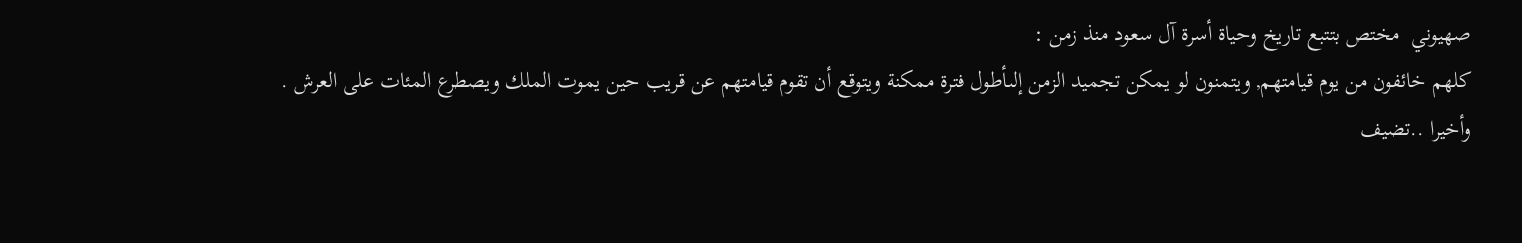صهيوني  مختص بتتبع تاريخ وحياة أسرة آل سعود منذ زمن :
كلهم خائفون من يوم قيامتهم, ويتمنون لو يمكن تجميد الزمن إلىأطول فترة ممكنة ويتوقع أن تقوم قيامتهم عن قريب حين يموت الملك ويصطرع المئات على العرش .
وأخيرا ..تضيف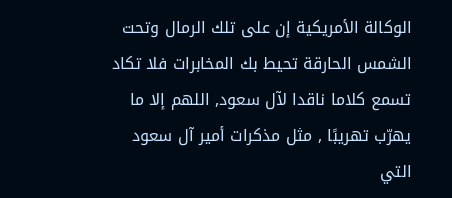الوكالة الأمريكية إن على تلك الرمال وتحت الشمس الحارقة تحيط بك المخابرات فلا تكاد تسمع كلاما ناقدا لآل سعود, اللهم إلا ما يهرّب تهريبًا , مثل مذكرات أمير آل سعود التي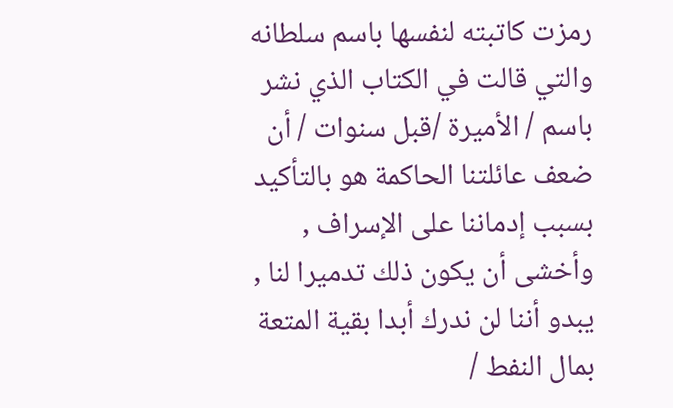رمزت كاتبته لنفسها باسم سلطانه والتي قالت في الكتاب الذي نشر باسم / الأميرة /قبل سنوات / أن ضعف عائلتنا الحاكمة هو بالتأكيد بسبب إدماننا على الإسراف , وأخشى أن يكون ذلك تدميرا لنا , يبدو أننا لن ندرك أبدا بقية المتعة بمال النفط /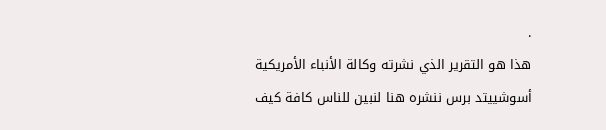.
هذا هو التقرير الذي نشرته وكالة الأنباء الأمريكية أسوشييتد برس ننشره هنا لنبين للناس كافة كيف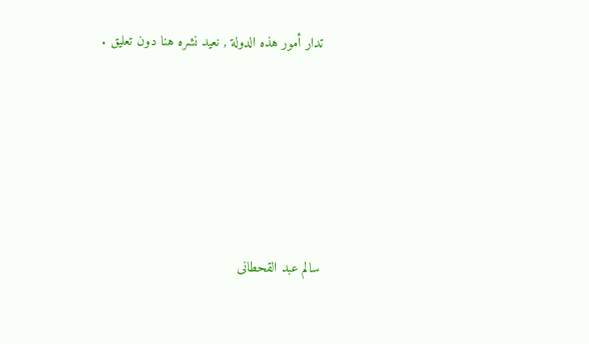تدار أمور هذه الدولة , نعيد نشره هنا دون تعليق .





سالم عبد القحطانى